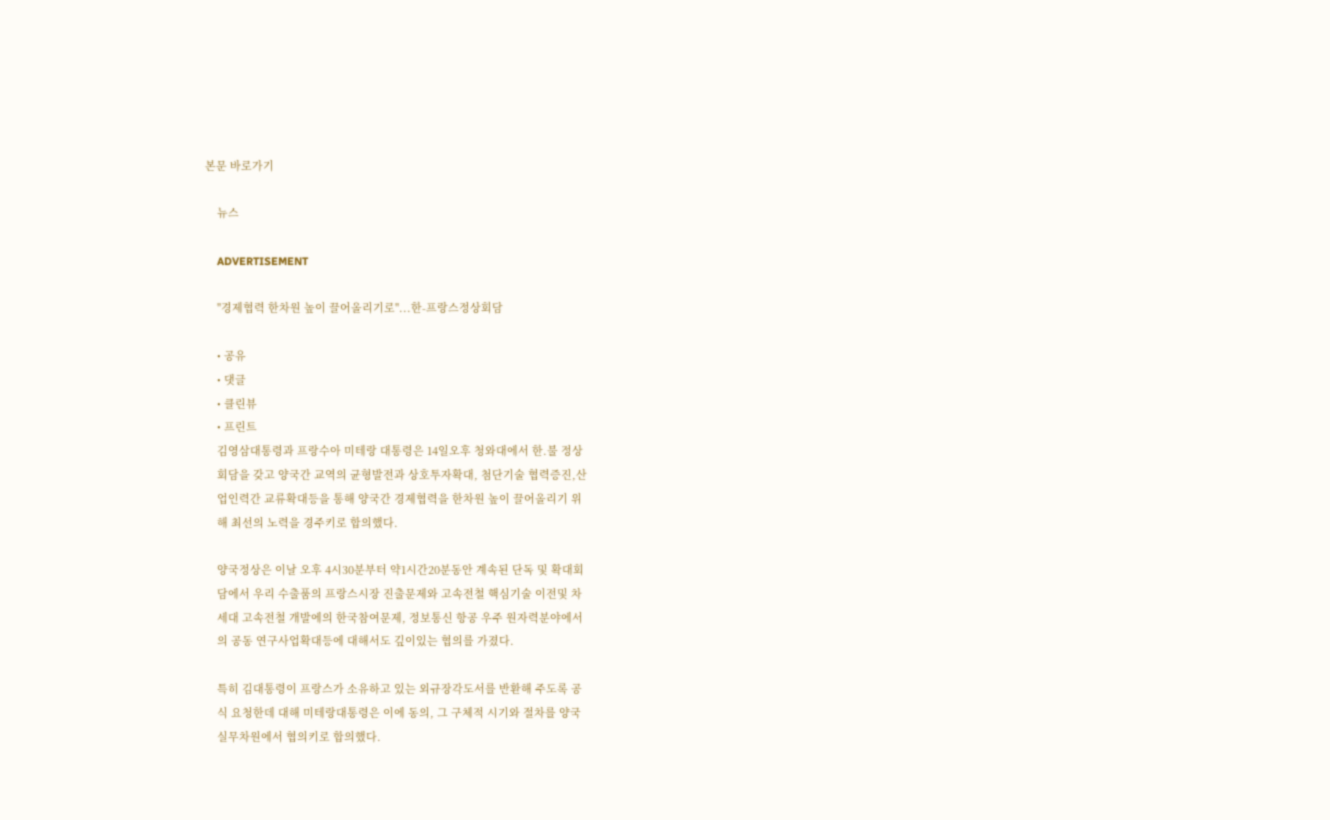본문 바로가기

    뉴스

    ADVERTISEMENT

    "경제협력 한차원 높이 끌어올리기로"...한-프랑스정상회담

    • 공유
    • 댓글
    • 클린뷰
    • 프린트
    김영삼대통령과 프랑수아 미테랑 대통령은 14일오후 청와대에서 한.불 정상
    회담을 갖고 양국간 교역의 균형발전과 상호투자확대, 첨단기술 협력증진,산
    업인력간 교류확대등을 통해 양국간 경제협력을 한차원 높이 끌어올리기 위
    해 최선의 노력을 경주키로 합의했다.

    양국정상은 이날 오후 4시30분부터 약1시간20분동안 계속된 단독 및 확대회
    담에서 우리 수출품의 프랑스시장 진출문제와 고속전철 핵심기술 이전및 차
    세대 고속전철 개발에의 한국참여문제, 정보통신 항공 우주 원자력분야에서
    의 공동 연구사업확대등에 대해서도 깊이있는 협의를 가졌다.

    특히 김대통령이 프랑스가 소유하고 있는 외규장각도서를 반환해 주도록 공
    식 요청한데 대해 미테랑대통령은 이에 동의, 그 구체적 시기와 절차를 양국
    실무차원에서 협의키로 합의했다.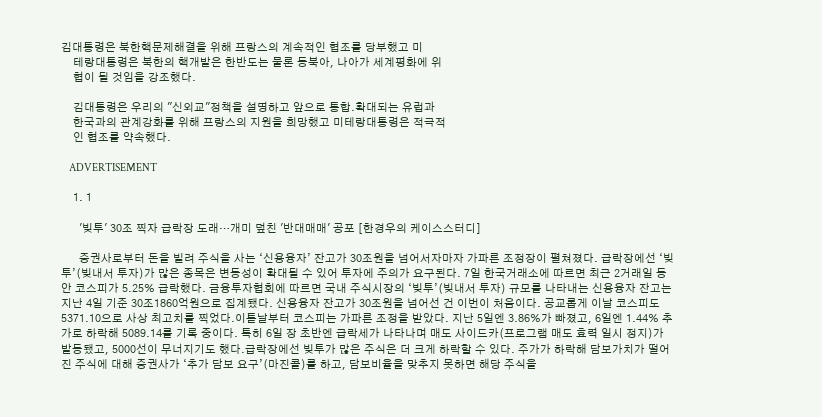김대통령은 북한핵문제해결을 위해 프랑스의 계속적인 협조를 당부했고 미
    테랑대통령은 북한의 핵개발은 한반도는 물론 동북아, 나아가 세계평화에 위
    협이 될 것임을 강조했다.

    김대통령은 우리의 "신외교"정책을 설명하고 앞으로 통합.확대되는 유럽과
    한국과의 관계강화를 위해 프랑스의 지원을 희망했고 미테랑대통령은 적극적
    인 협조를 약속했다.

    ADVERTISEMENT

    1. 1

      '빚투' 30조 찍자 급락장 도래…개미 덮친 '반대매매' 공포 [한경우의 케이스스터디]

      증권사로부터 돈을 빌려 주식을 사는 ‘신용융자’ 잔고가 30조원을 넘어서자마자 가파른 조정장이 펼쳐졌다. 급락장에선 ‘빚투’(빚내서 투자)가 많은 종목은 변동성이 확대될 수 있어 투자에 주의가 요구된다. 7일 한국거래소에 따르면 최근 2거래일 동안 코스피가 5.25% 급락했다. 금융투자협회에 따르면 국내 주식시장의 ‘빚투’(빚내서 투자) 규모를 나타내는 신용융자 잔고는 지난 4일 기준 30조1860억원으로 집계됐다. 신용융자 잔고가 30조원을 넘어선 건 이번이 처음이다. 공교롭게 이날 코스피도 5371.10으로 사상 최고치를 찍었다.이튿날부터 코스피는 가파른 조정을 받았다. 지난 5일엔 3.86%가 빠졌고, 6일엔 1.44% 추가로 하락해 5089.14를 기록 중이다. 특히 6일 장 초반엔 급락세가 나타나며 매도 사이드카(프로그램 매도 효력 일시 정지)가 발동됐고, 5000선이 무너지기도 했다.급락장에선 빚투가 많은 주식은 더 크게 하락할 수 있다. 주가가 하락해 담보가치가 떨어진 주식에 대해 증권사가 ‘추가 담보 요구’(마진콜)를 하고, 담보비율을 맞추지 못하면 해당 주식을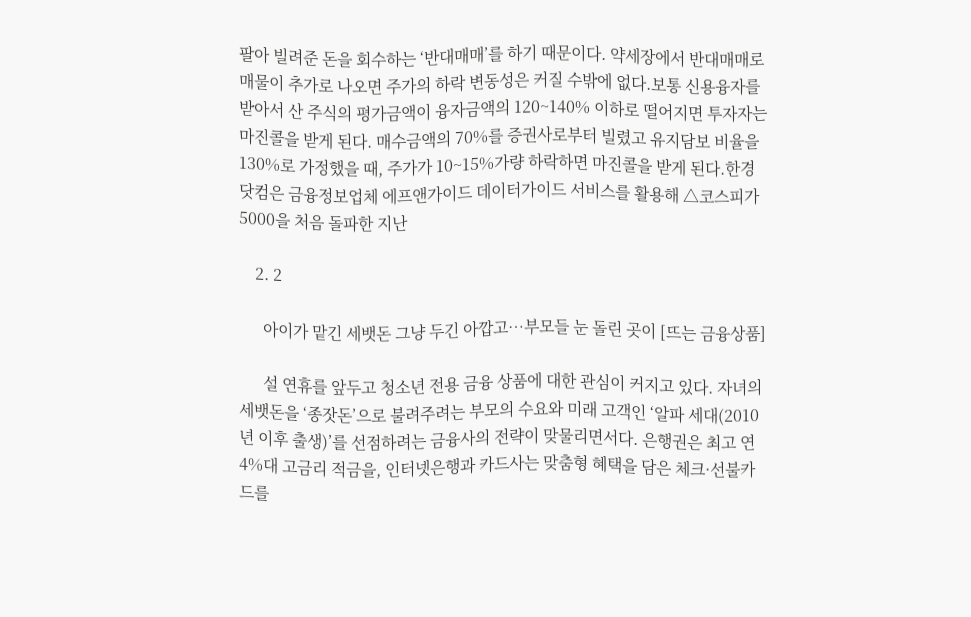팔아 빌려준 돈을 회수하는 ‘반대매매’를 하기 때문이다. 약세장에서 반대매매로 매물이 추가로 나오면 주가의 하락 변동성은 커질 수밖에 없다.보통 신용융자를 받아서 산 주식의 평가금액이 융자금액의 120~140% 이하로 떨어지면 투자자는 마진콜을 받게 된다. 매수금액의 70%를 증권사로부터 빌렸고 유지담보 비율을 130%로 가정했을 때, 주가가 10~15%가량 하락하면 마진콜을 받게 된다.한경닷컴은 금융정보업체 에프앤가이드 데이터가이드 서비스를 활용해 △코스피가 5000을 처음 돌파한 지난

    2. 2

      아이가 맡긴 세뱃돈 그냥 두긴 아깝고…부모들 눈 돌린 곳이 [뜨는 금융상품]

      설 연휴를 앞두고 청소년 전용 금융 상품에 대한 관심이 커지고 있다. 자녀의 세뱃돈을 ‘종잣돈’으로 불려주려는 부모의 수요와 미래 고객인 ‘알파 세대(2010년 이후 출생)’를 선점하려는 금융사의 전략이 맞물리면서다. 은행권은 최고 연 4%대 고금리 적금을, 인터넷은행과 카드사는 맞춤형 혜택을 담은 체크·선불카드를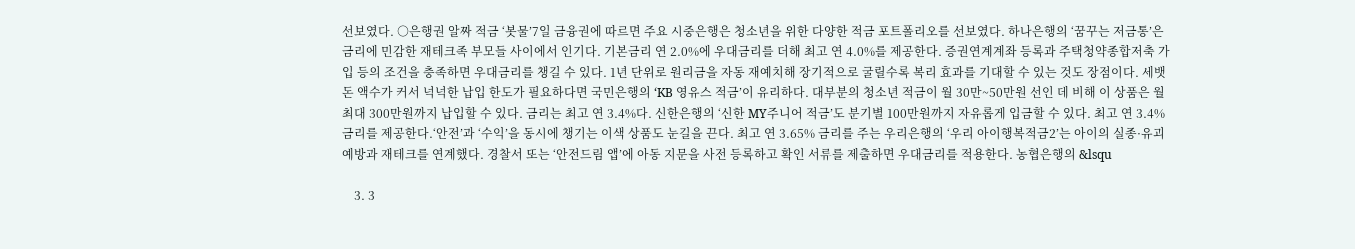선보였다. ○은행권 알짜 적금 ‘봇물’7일 금융권에 따르면 주요 시중은행은 청소년을 위한 다양한 적금 포트폴리오를 선보였다. 하나은행의 ‘꿈꾸는 저금통’은 금리에 민감한 재테크족 부모들 사이에서 인기다. 기본금리 연 2.0%에 우대금리를 더해 최고 연 4.0%를 제공한다. 증권연계계좌 등록과 주택청약종합저축 가입 등의 조건을 충족하면 우대금리를 챙길 수 있다. 1년 단위로 원리금을 자동 재예치해 장기적으로 굴릴수록 복리 효과를 기대할 수 있는 것도 장점이다. 세뱃돈 액수가 커서 넉넉한 납입 한도가 필요하다면 국민은행의 ‘KB 영유스 적금’이 유리하다. 대부분의 청소년 적금이 월 30만~50만원 선인 데 비해 이 상품은 월 최대 300만원까지 납입할 수 있다. 금리는 최고 연 3.4%다. 신한은행의 ‘신한 MY주니어 적금’도 분기별 100만원까지 자유롭게 입금할 수 있다. 최고 연 3.4% 금리를 제공한다.‘안전’과 ‘수익’을 동시에 챙기는 이색 상품도 눈길을 끈다. 최고 연 3.65% 금리를 주는 우리은행의 ‘우리 아이행복적금2’는 아이의 실종·유괴 예방과 재테크를 연계했다. 경찰서 또는 ‘안전드림 앱’에 아동 지문을 사전 등록하고 확인 서류를 제출하면 우대금리를 적용한다. 농협은행의 &lsqu

    3. 3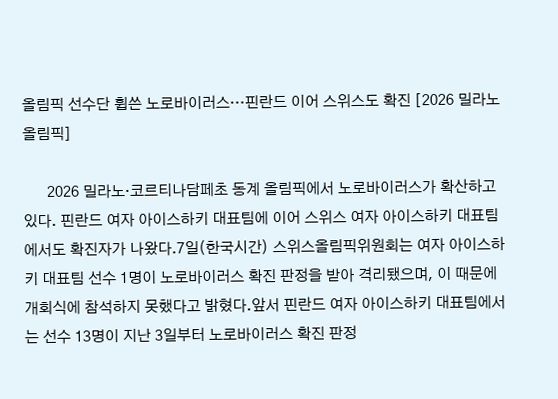올림픽 선수단 휩쓴 노로바이러스…핀란드 이어 스위스도 확진 [2026 밀라노올림픽]

      2026 밀라노·코르티나담페초 동계 올림픽에서 노로바이러스가 확산하고 있다. 핀란드 여자 아이스하키 대표팀에 이어 스위스 여자 아이스하키 대표팀에서도 확진자가 나왔다.7일(한국시간) 스위스올림픽위원회는 여자 아이스하키 대표팀 선수 1명이 노로바이러스 확진 판정을 받아 격리됐으며, 이 때문에 개회식에 참석하지 못했다고 밝혔다.앞서 핀란드 여자 아이스하키 대표팀에서는 선수 13명이 지난 3일부터 노로바이러스 확진 판정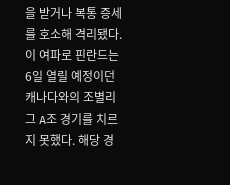을 받거나 복통 증세를 호소해 격리됐다. 이 여파로 핀란드는 6일 열릴 예정이던 캐나다와의 조별리그 A조 경기를 치르지 못했다. 해당 경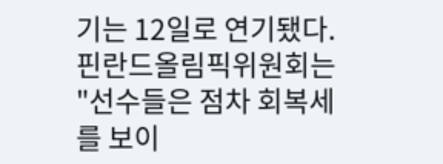기는 12일로 연기됐다.핀란드올림픽위원회는 "선수들은 점차 회복세를 보이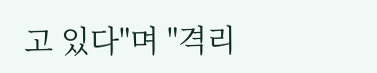고 있다"며 "격리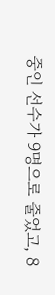중인 선수가 9명으로 줄었고, 8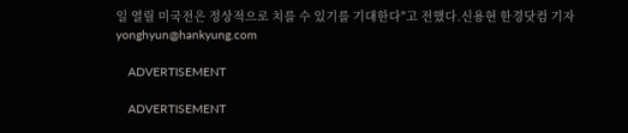일 열릴 미국전은 정상적으로 치를 수 있기를 기대한다"고 전했다.신용현 한경닷컴 기자 yonghyun@hankyung.com

    ADVERTISEMENT

    ADVERTISEMENT